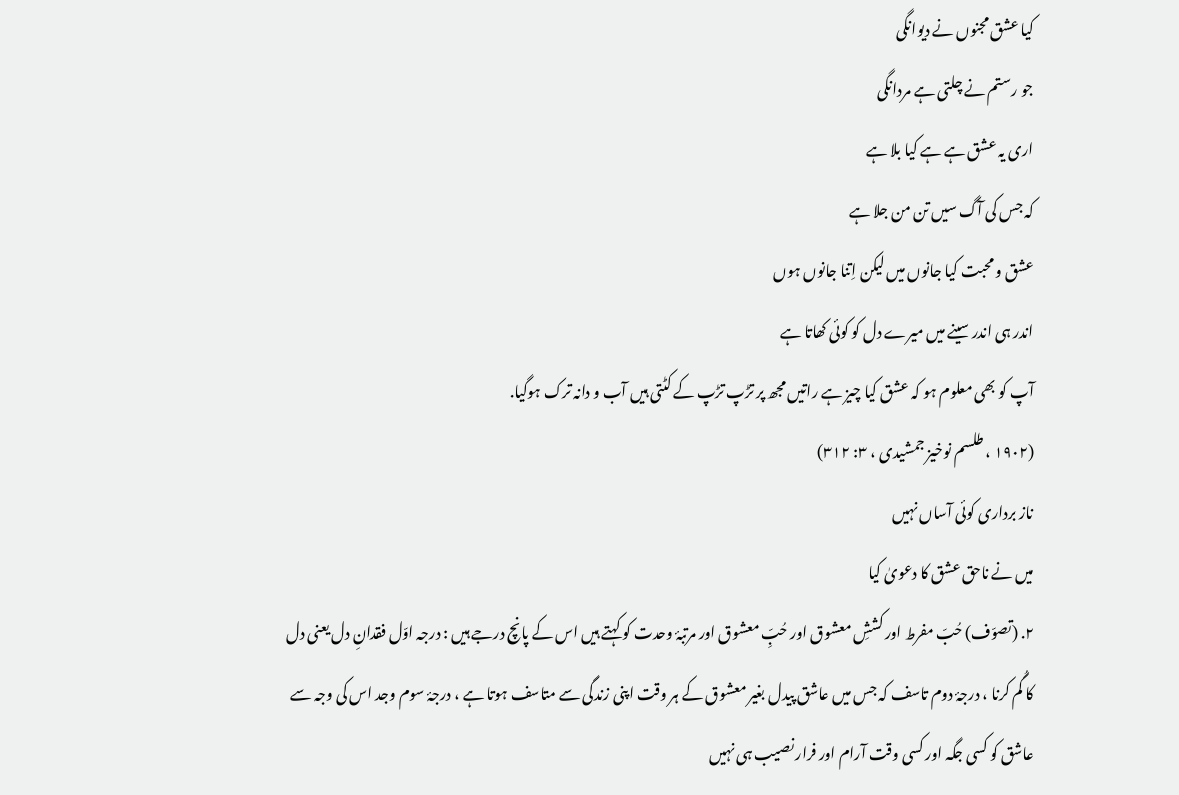کیا عشق مجنوں نے دیوانگی
جو رستم نے چلتی ہے مردانگی
اری یہ عشق ہے ہے کیا بلا ہے
کہ جس کی آگ سیں تن من جلا ہے
عشق و محبت کیا جانوں میں لیکن اِتنا جانوں ہوں
اندر ہی اندر سینے میں میرے دل کو کوئی کھاتا ہے
آپ کو بھی معلوم ہو کہ عشق کیا چیز ہے راتیں مجھ پر تڑپ تڑپ کے کٹتی ہیں آب و دانہ ترک ہوگیا.
(۱۹۰۲ ، طلسم نوخیز جمشیدی ، ۳: ۳۱۲)
ناز برداری کوئی آساں نہیں
میں نے ناحق عشق کا دعویٰ کیا
۲. (تصوّف) حُبّ مفرط اور کششِ معشوق اور حُبِّ معشوق اور مرتبۂ وحدت کو کہتے ہیں اس کے پانچ درجے ہیں : درجہ اوّل فقدانِ دل یعنی دل کا گُم کرنا ، درجۂ دوم تاسف کہ جس میں عاشق پیدل بغیر معشوق کے ہر وقت اپنی زندگی سے متاسف ہوتا ہے ، درجۂ سوم وجد اس کی وجہ سے عاشق کو کسی جگہ اور کسی وقت آرام اور فرار نصیب ہی نہیں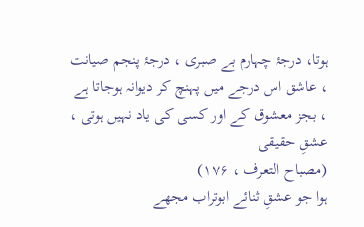ہوتا، درجۂ چہارم بے صبری ، درجۂ پنجم صیانت ، عاشق اس درجے میں پہنچ کر دیوانہ ہوجاتا ہے ، بجز معشوق کے اور کسی کی یاد نہیں ہوتی ، عشقِ حقیقی
(مصباح التعرف ، ۱۷۶)
ہوا جو عشقِ ثنائے ابوتراب مجھے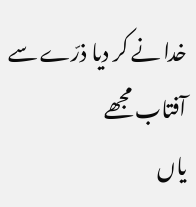خدا نے کر دیا ذرّے سے آفتاب مجھے
یاں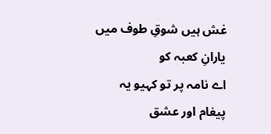غش ہیں شوقِ طوف میں یارانِ کعبہ کو
اے نامہ پر تو کہیو یہ پیغام اور عشق